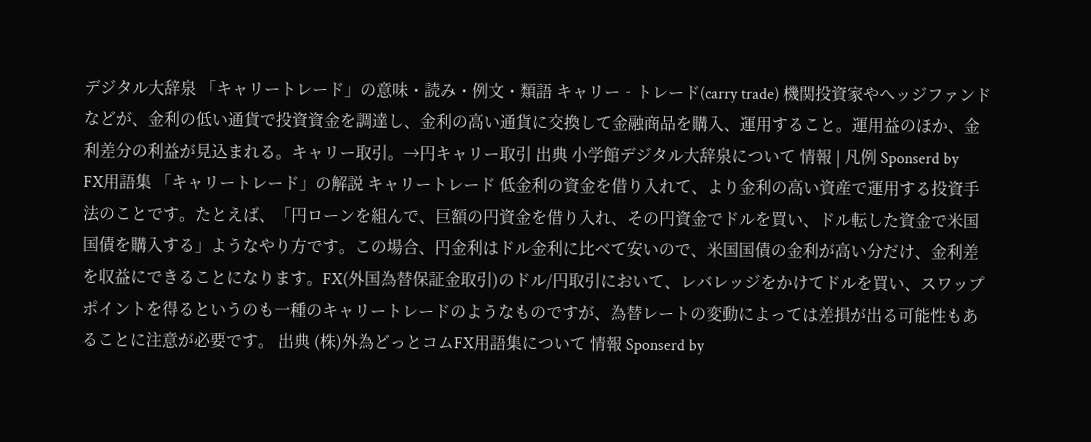デジタル大辞泉 「キャリートレード」の意味・読み・例文・類語 キャリー‐トレード(carry trade) 機関投資家やヘッジファンドなどが、金利の低い通貨で投資資金を調達し、金利の高い通貨に交換して金融商品を購入、運用すること。運用益のほか、金利差分の利益が見込まれる。キャリー取引。→円キャリー取引 出典 小学館デジタル大辞泉について 情報 | 凡例 Sponserd by
FX用語集 「キャリートレード」の解説 キャリートレード 低金利の資金を借り入れて、より金利の高い資産で運用する投資手法のことです。たとえば、「円ローンを組んで、巨額の円資金を借り入れ、その円資金でドルを買い、ドル転した資金で米国国債を購入する」ようなやり方です。この場合、円金利はドル金利に比べて安いので、米国国債の金利が高い分だけ、金利差を収益にできることになります。FX(外国為替保証金取引)のドル/円取引において、レバレッジをかけてドルを買い、スワップポイントを得るというのも一種のキャリートレードのようなものですが、為替レートの変動によっては差損が出る可能性もあることに注意が必要です。 出典 (株)外為どっとコムFX用語集について 情報 Sponserd by